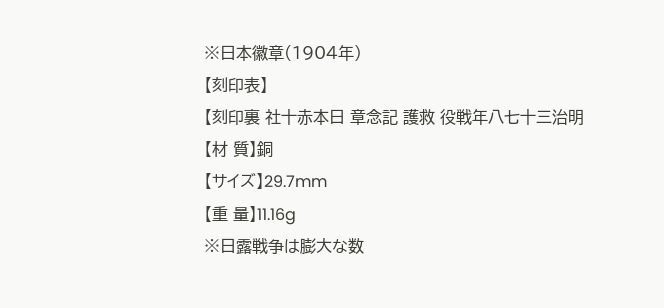※日本徽章(1904年)
【刻印表】
【刻印裏 社十赤本日 章念記 護救 役戦年八七十三治明
【材 質】銅
【サイズ】29.7mm
【重 量】11.16g
※日露戦争は膨大な数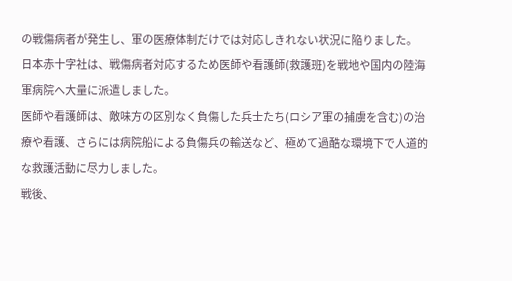の戦傷病者が発生し、軍の医療体制だけでは対応しきれない状況に陥りました。
日本赤十字社は、戦傷病者対応するため医師や看護師(救護班)を戦地や国内の陸海軍病院へ大量に派遣しました。
医師や看護師は、敵味方の区別なく負傷した兵士たち(ロシア軍の捕虜を含む)の治療や看護、さらには病院船による負傷兵の輸送など、極めて過酷な環境下で人道的な救護活動に尽力しました。
戦後、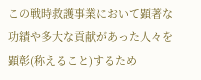この戦時救護事業において顕著な功績や多大な貢献があった人々を顕彰(称えること)するため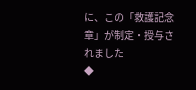に、この「救護記念章」が制定・授与されました
◆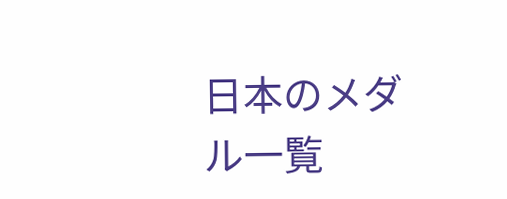日本のメダル一覧